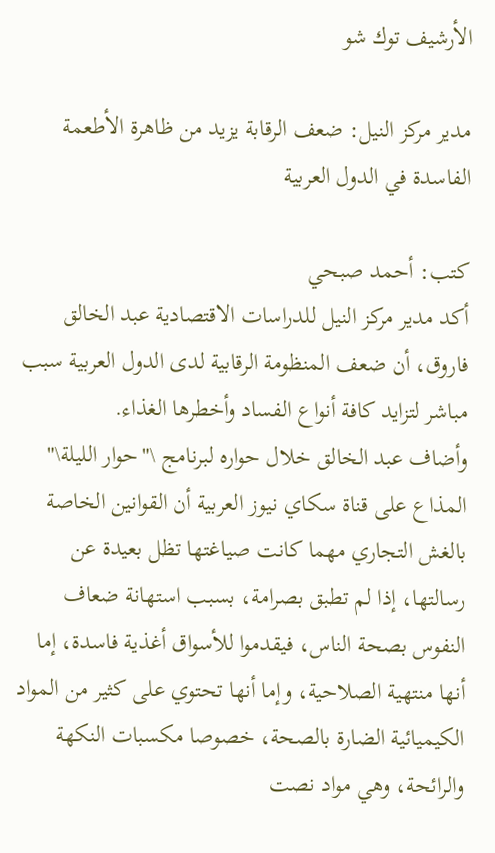الأرشيف توك شو

مدير مركز النيل: ضعف الرقابة يزيد من ظاهرة الأطعمة الفاسدة في الدول العربية

كتب: أحمد صبحي
أكد مدير مركز النيل للدراسات الاقتصادية عبد الخالق فاروق، أن ضعف المنظومة الرقابية لدى الدول العربية سبب مباشر لتزايد كافة أنواع الفساد وأخطرها الغذاء.
وأضاف عبد الخالق خلال حواره لبرنامج \"حوار الليلة\" المذاع على قناة سكاي نيوز العربية أن القوانين الخاصة بالغش التجاري مهما كانت صياغتها تظل بعيدة عن رسالتها، إذا لم تطبق بصرامة، بسبب استهانة ضعاف النفوس بصحة الناس، فيقدموا للأسواق أغذية فاسدة، إما أنها منتهية الصلاحية، وإما أنها تحتوي على كثير من المواد الكيميائية الضارة بالصحة، خصوصا مكسبات النكهة والرائحة، وهي مواد نصت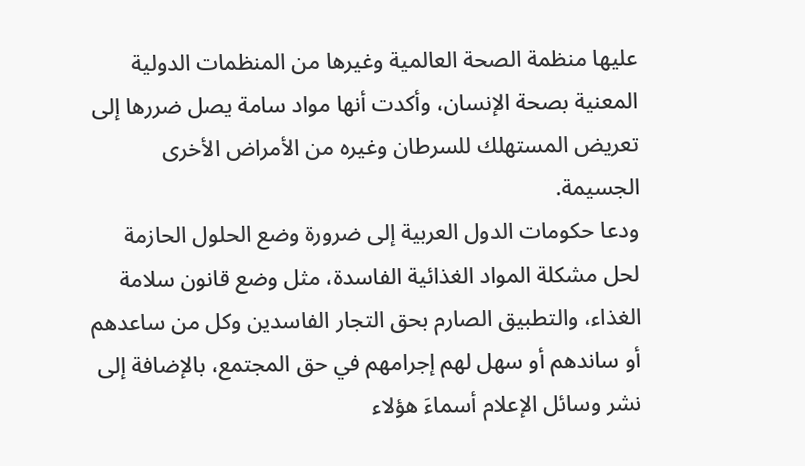عليها منظمة الصحة العالمية وغيرها من المنظمات الدولية المعنية بصحة الإنسان، وأكدت أنها مواد سامة يصل ضررها إلى تعريض المستهلك للسرطان وغيره من الأمراض الأخرى الجسيمة.
ودعا حكومات الدول العربية إلى ضرورة وضع الحلول الحازمة لحل مشكلة المواد الغذائية الفاسدة، مثل وضع قانون سلامة الغذاء، والتطبيق الصارم بحق التجار الفاسدين وكل من ساعدهم أو ساندهم أو سهل لهم إجرامهم في حق المجتمع، بالإضافة إلى نشر وسائل الإعلام أسماءَ هؤلاء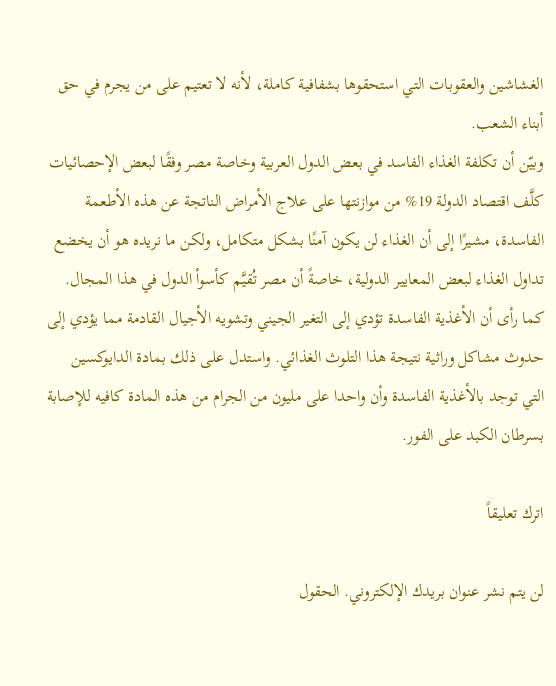الغشاشين والعقوبات التي استحقوها بشفافية كاملة، لأنه لا تعتيم على من يجرم في حق أبناء الشعب.
وبيّن أن تكلفة الغذاء الفاسد في بعض الدول العربية وخاصة مصر وفقًا لبعض الإحصائيات كلَّف اقتصاد الدولة 19% من موازنتها على علاج الأمراض الناتجة عن هذه الأطعمة الفاسدة، مشيرًا إلى أن الغذاء لن يكون آمنًا بشكل متكامل، ولكن ما نريده هو أن يخضع تداول الغذاء لبعض المعايير الدولية، خاصةً أن مصر تُقيَّم كأسوأ الدول في هذا المجال.
كما رأى أن الأغذية الفاسدة تؤدي إلى التغير الجيني وتشويه الأجيال القادمة مما يؤدي إلى حدوث مشاكل وراثية نتيجة هذا التلوث الغذائي. واستدل على ذلك بمادة الدايوكسين التي توجد بالأغذية الفاسدة وأن واحدا على مليون من الجرام من هذه المادة كافيه للإصابة بسرطان الكبد على الفور.

اترك تعليقاً

لن يتم نشر عنوان بريدك الإلكتروني. الحقول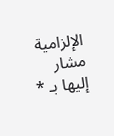الإلزامية مشار إليها بـ *